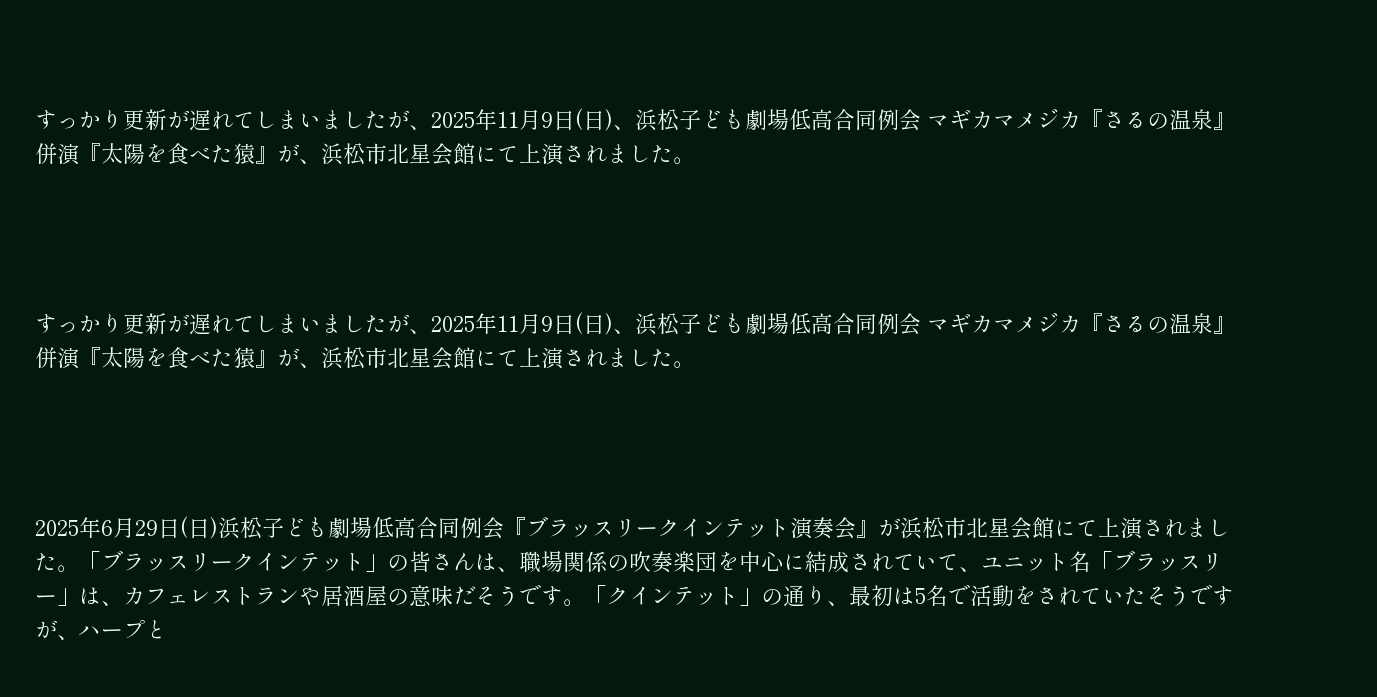すっかり更新が遅れてしまいましたが、2025年11月9日(日)、浜松子ども劇場低高合同例会 マギカマメジカ『さるの温泉』併演『太陽を食べた猿』が、浜松市北星会館にて上演されました。




すっかり更新が遅れてしまいましたが、2025年11月9日(日)、浜松子ども劇場低高合同例会 マギカマメジカ『さるの温泉』併演『太陽を食べた猿』が、浜松市北星会館にて上演されました。




2025年6月29日(日)浜松子ども劇場低高合同例会『ブラッスリークインテット演奏会』が浜松市北星会館にて上演されました。「ブラッスリークインテット」の皆さんは、職場関係の吹奏楽団を中心に結成されていて、ユニット名「ブラッスリー」は、カフェレストランや居酒屋の意味だそうです。「クインテット」の通り、最初は5名で活動をされていたそうですが、ハープと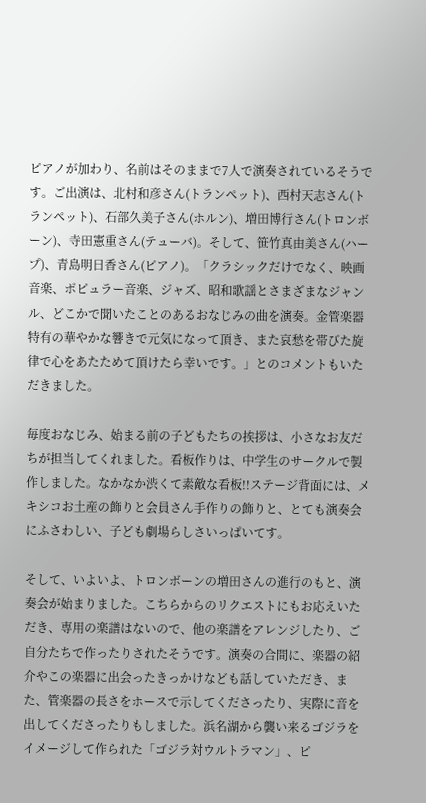ピアノが加わり、名前はそのままで7人で演奏されているそうです。ご出演は、北村和彦さん(トランペット)、西村天志さん(トランペット)、石部久美子さん(ホルン)、増田博行さん(トロンボーン)、寺田憲重さん(テューバ)。そして、笹竹真由美さん(ハープ)、青島明日香さん(ピアノ)。「クラシックだけでなく、映画音楽、ポピュラー音楽、ジャズ、昭和歌謡とさまざまなジャンル、どこかで聞いたことのあるおなじみの曲を演奏。金管楽器特有の華やかな響きで元気になって頂き、また哀愁を帯びた旋律で心をあたためて頂けたら幸いです。」とのコメントもいただきました。

毎度おなじみ、始まる前の子どもたちの挨拶は、小さなお友だちが担当してくれました。看板作りは、中学生のサークルで製作しました。なかなか渋くて素敵な看板!!ステージ背面には、メキシコお土産の飾りと会員さん手作りの飾りと、とても演奏会にふさわしい、子ども劇場らしさいっぱいてす。

そして、いよいよ、トロンボーンの増田さんの進行のもと、演奏会が始まりました。こちらからのリクエストにもお応えいただき、専用の楽譜はないので、他の楽譜をアレンジしたり、ご自分たちで作ったりされたそうです。演奏の合間に、楽器の紹介やこの楽器に出会ったきっかけなども話していただき、また、管楽器の長さをホースで示してくださったり、実際に音を出してくださったりもしました。浜名湖から襲い来るゴジラをイメージして作られた「ゴジラ対ウルトラマン」、ピ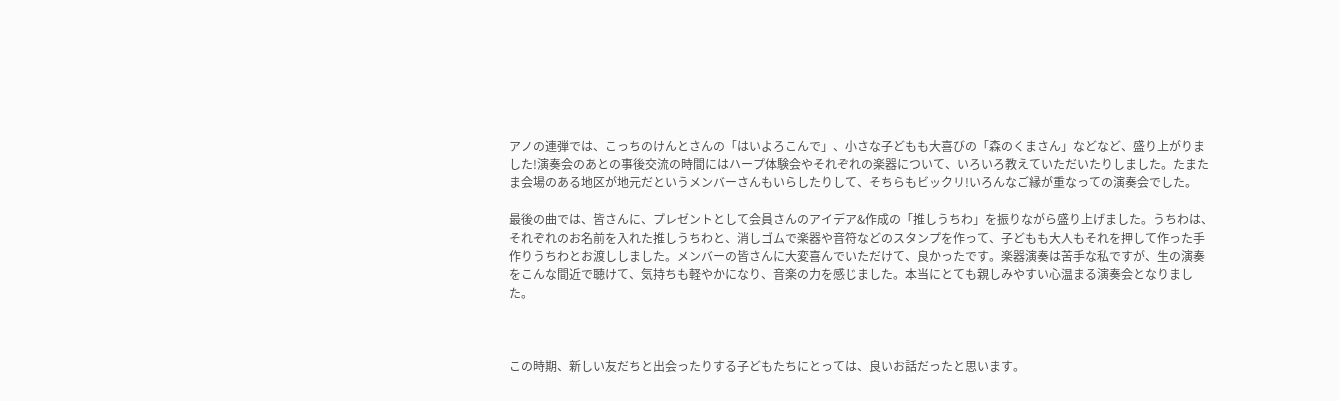アノの連弾では、こっちのけんとさんの「はいよろこんで」、小さな子どもも大喜びの「森のくまさん」などなど、盛り上がりました!演奏会のあとの事後交流の時間にはハープ体験会やそれぞれの楽器について、いろいろ教えていただいたりしました。たまたま会場のある地区が地元だというメンバーさんもいらしたりして、そちらもビックリ!いろんなご縁が重なっての演奏会でした。

最後の曲では、皆さんに、プレゼントとして会員さんのアイデア&作成の「推しうちわ」を振りながら盛り上げました。うちわは、それぞれのお名前を入れた推しうちわと、消しゴムで楽器や音符などのスタンプを作って、子どもも大人もそれを押して作った手作りうちわとお渡ししました。メンバーの皆さんに大変喜んでいただけて、良かったです。楽器演奏は苦手な私ですが、生の演奏をこんな間近で聴けて、気持ちも軽やかになり、音楽の力を感じました。本当にとても親しみやすい心温まる演奏会となりました。



この時期、新しい友だちと出会ったりする子どもたちにとっては、良いお話だったと思います。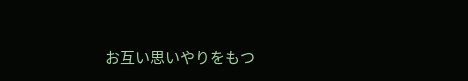お互い思いやりをもつ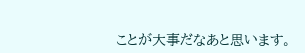ことが大事だなあと思います。